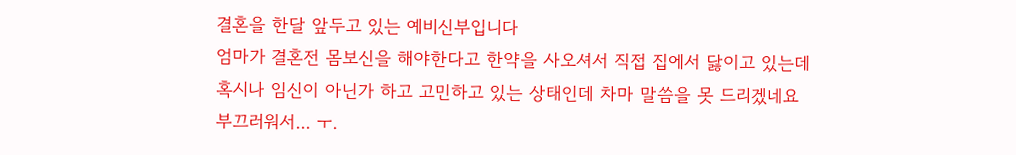결혼을 한달 앞두고 있는 예비신부입니다
엄마가 결혼전 몸보신을 해야한다고 한약을 사오셔서 직접 집에서 닳이고 있는데
혹시나 임신이 아닌가 하고 고민하고 있는 상태인데 차마 말씀을 못 드리겠네요
부끄러워서... ㅜ.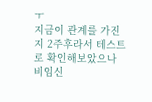ㅜ
지금이 관계를 가진지 2주후라서 테스트로 확인해보았으나 비임신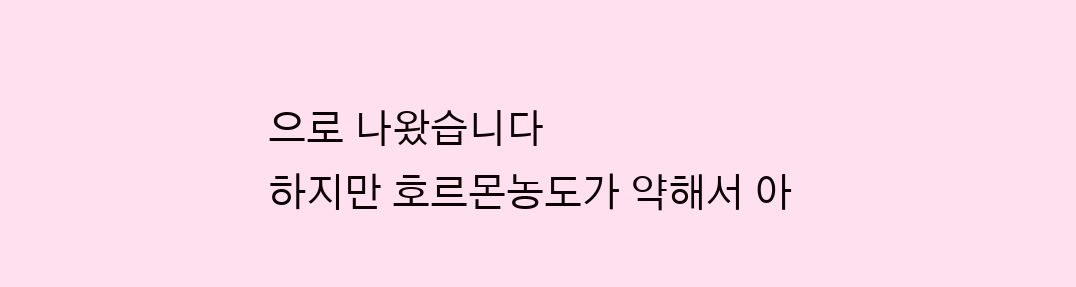으로 나왔습니다
하지만 호르몬농도가 약해서 아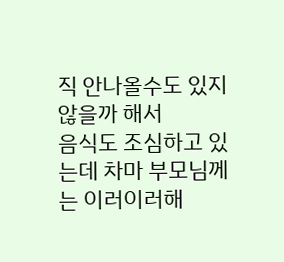직 안나올수도 있지 않을까 해서
음식도 조심하고 있는데 차마 부모님께는 이러이러해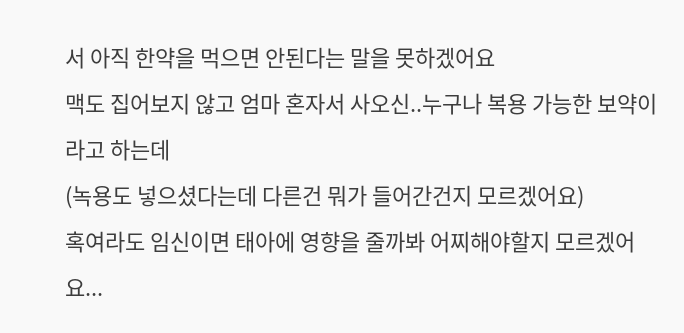서 아직 한약을 먹으면 안된다는 말을 못하겠어요
맥도 집어보지 않고 엄마 혼자서 사오신..누구나 복용 가능한 보약이라고 하는데
(녹용도 넣으셨다는데 다른건 뭐가 들어간건지 모르겠어요)
혹여라도 임신이면 태아에 영향을 줄까봐 어찌해야할지 모르겠어요...